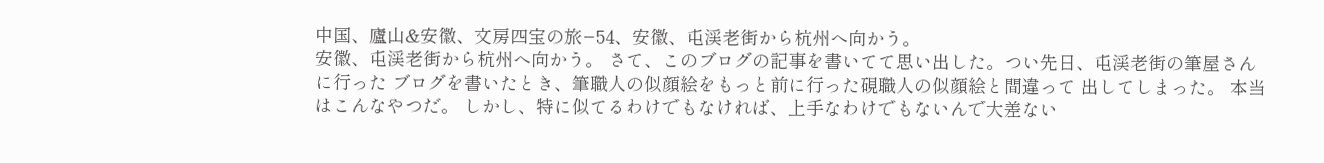中国、廬山&安徽、文房四宝の旅−54、安徽、屯渓老街から杭州へ向かう。
安徽、屯渓老街から杭州へ向かう。 さて、このブログの記事を書いてて思い出した。つい先日、屯渓老街の筆屋さんに行った ブログを書いたとき、筆職人の似顔絵をもっと前に行った硯職人の似顔絵と間違って 出してしまった。 本当はこんなやつだ。 しかし、特に似てるわけでもなければ、上手なわけでもないんで大差ない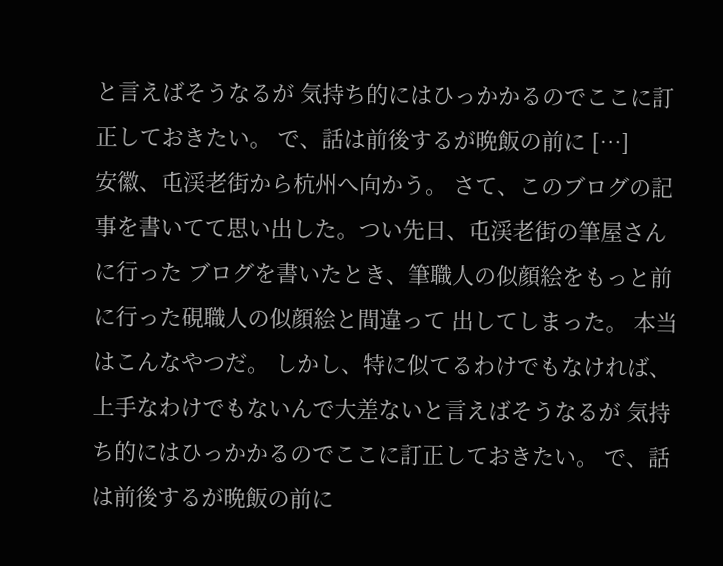と言えばそうなるが 気持ち的にはひっかかるのでここに訂正しておきたい。 で、話は前後するが晩飯の前に […]
安徽、屯渓老街から杭州へ向かう。 さて、このブログの記事を書いてて思い出した。つい先日、屯渓老街の筆屋さんに行った ブログを書いたとき、筆職人の似顔絵をもっと前に行った硯職人の似顔絵と間違って 出してしまった。 本当はこんなやつだ。 しかし、特に似てるわけでもなければ、上手なわけでもないんで大差ないと言えばそうなるが 気持ち的にはひっかかるのでここに訂正しておきたい。 で、話は前後するが晩飯の前に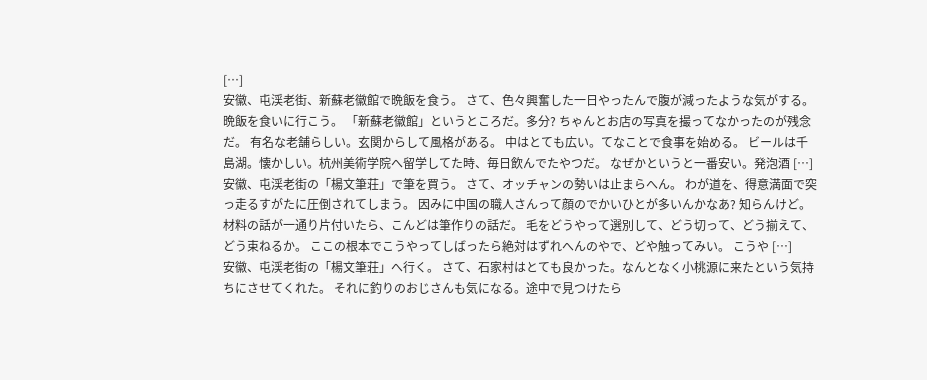[…]
安徽、屯渓老街、新蘇老徽館で晩飯を食う。 さて、色々興奮した一日やったんで腹が減ったような気がする。晩飯を食いに行こう。 「新蘇老徽館」というところだ。多分? ちゃんとお店の写真を撮ってなかったのが残念だ。 有名な老舗らしい。玄関からして風格がある。 中はとても広い。てなことで食事を始める。 ビールは千島湖。懐かしい。杭州美術学院へ留学してた時、毎日飲んでたやつだ。 なぜかというと一番安い。発泡酒 […]
安徽、屯渓老街の「楊文筆荘」で筆を買う。 さて、オッチャンの勢いは止まらへん。 わが道を、得意満面で突っ走るすがたに圧倒されてしまう。 因みに中国の職人さんって顔のでかいひとが多いんかなあ? 知らんけど。 材料の話が一通り片付いたら、こんどは筆作りの話だ。 毛をどうやって選別して、どう切って、どう揃えて、どう束ねるか。 ここの根本でこうやってしばったら絶対はずれへんのやで、どや触ってみい。 こうや […]
安徽、屯渓老街の「楊文筆荘」へ行く。 さて、石家村はとても良かった。なんとなく小桃源に来たという気持ちにさせてくれた。 それに釣りのおじさんも気になる。途中で見つけたら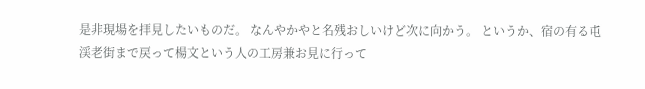是非現場を拝見したいものだ。 なんやかやと名残おしいけど次に向かう。 というか、宿の有る屯渓老街まで戻って楊文という人の工房兼お見に行って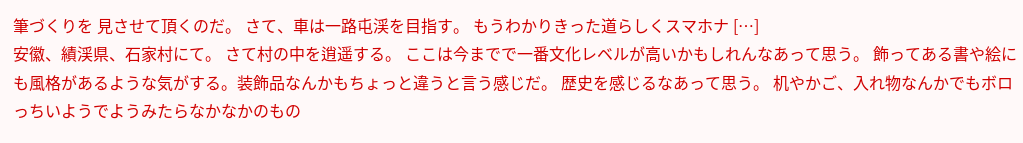筆づくりを 見させて頂くのだ。 さて、車は一路屯渓を目指す。 もうわかりきった道らしくスマホナ […]
安徽、績渓県、石家村にて。 さて村の中を逍遥する。 ここは今までで一番文化レベルが高いかもしれんなあって思う。 飾ってある書や絵にも風格があるような気がする。装飾品なんかもちょっと違うと言う感じだ。 歴史を感じるなあって思う。 机やかご、入れ物なんかでもボロっちいようでようみたらなかなかのもの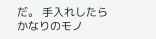だ。 手入れしたらかなりのモノ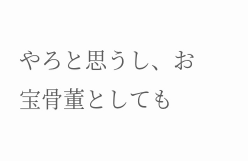やろと思うし、お宝骨董としても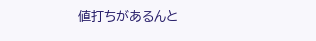値打ちがあるんと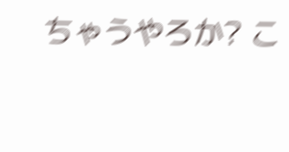ちゃうやろか? こ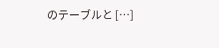のテーブルと […]